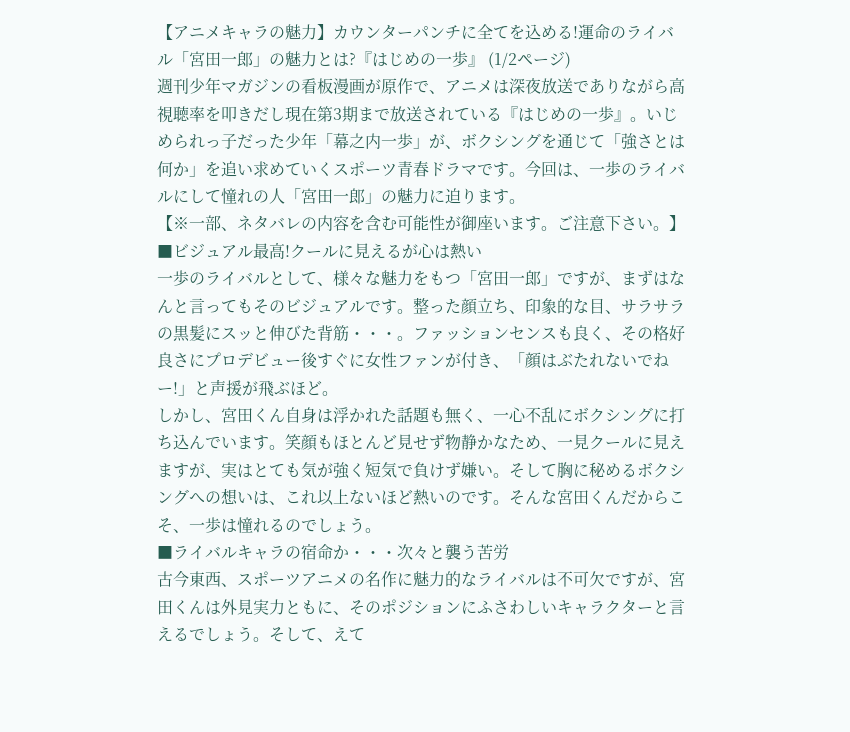【アニメキャラの魅力】カウンターパンチに全てを込める!運命のライバル「宮田一郎」の魅力とは?『はじめの一歩』 (1/2ページ)
週刊少年マガジンの看板漫画が原作で、アニメは深夜放送でありながら高視聴率を叩きだし現在第3期まで放送されている『はじめの一歩』。いじめられっ子だった少年「幕之内一歩」が、ボクシングを通じて「強さとは何か」を追い求めていくスポーツ青春ドラマです。今回は、一歩のライバルにして憧れの人「宮田一郎」の魅力に迫ります。
【※一部、ネタバレの内容を含む可能性が御座います。ご注意下さい。】
■ビジュアル最高!クールに見えるが心は熱い
一歩のライバルとして、様々な魅力をもつ「宮田一郎」ですが、まずはなんと言ってもそのビジュアルです。整った顔立ち、印象的な目、サラサラの黒髪にスッと伸びた背筋・・・。ファッションセンスも良く、その格好良さにプロデビュー後すぐに女性ファンが付き、「顔はぶたれないでねー!」と声援が飛ぶほど。
しかし、宮田くん自身は浮かれた話題も無く、一心不乱にボクシングに打ち込んでいます。笑顔もほとんど見せず物静かなため、一見クールに見えますが、実はとても気が強く短気で負けず嫌い。そして胸に秘めるボクシングへの想いは、これ以上ないほど熱いのです。そんな宮田くんだからこそ、一歩は憧れるのでしょう。
■ライバルキャラの宿命か・・・次々と襲う苦労
古今東西、スポーツアニメの名作に魅力的なライバルは不可欠ですが、宮田くんは外見実力ともに、そのポジションにふさわしいキャラクターと言えるでしょう。そして、えて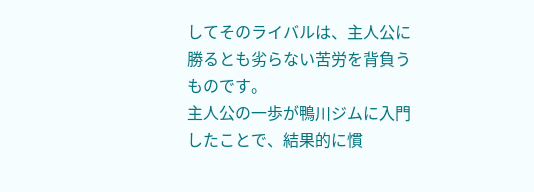してそのライバルは、主人公に勝るとも劣らない苦労を背負うものです。
主人公の一歩が鴨川ジムに入門したことで、結果的に慣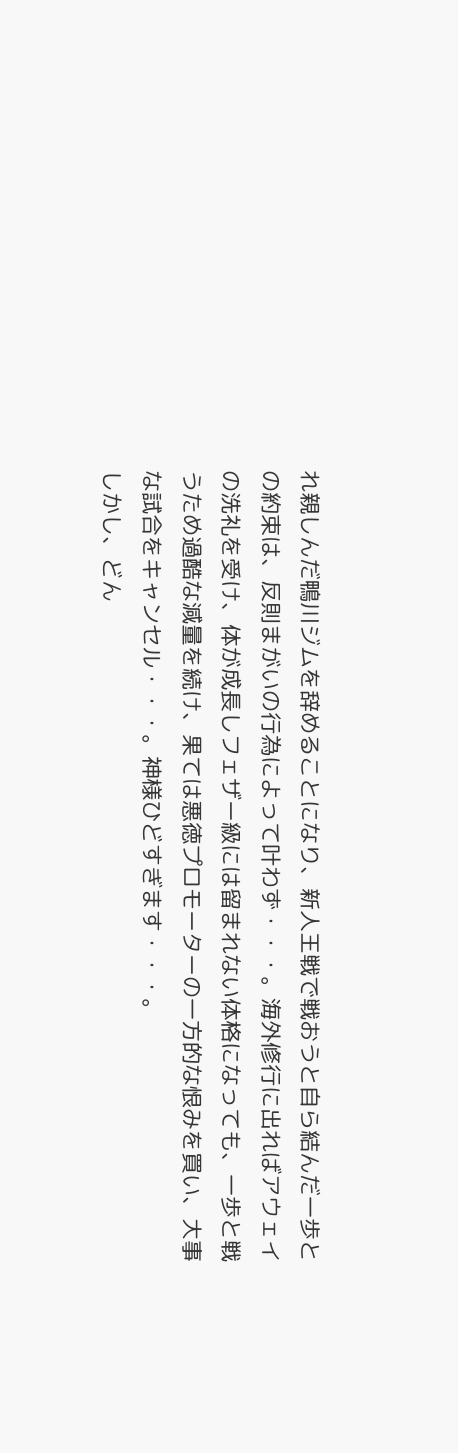れ親しんだ鴨川ジムを辞めることになり、新人王戦で戦おうと自ら結んだ一歩との約束は、反則まがいの行為によって叶わず・・・。海外修行に出ればアウェイの洗礼を受け、体が成長しフェザー級には留まれない体格になっても、一歩と戦うため過酷な減量を続け、果ては悪徳プロモーターの一方的な恨みを買い、大事な試合をキャンセル・・・。神様ひどすぎます・・・。
しかし、どん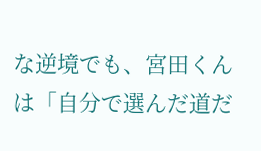な逆境でも、宮田くんは「自分で選んだ道だ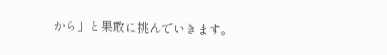から」と果敢に挑んでいきます。